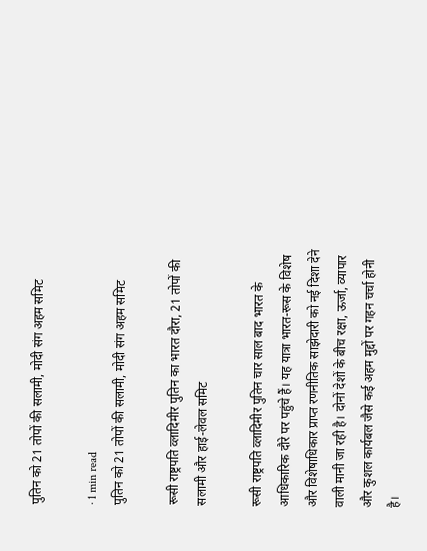पुतिन को 21 तोपों की सलामी, मोदी संग अहम समिट

· 1 min read
पुतिन को 21 तोपों की सलामी, मोदी संग अहम समिट

रूसी राष्ट्रपति व्लादिमीर पुतिन का भारत दौरा, 21 तोपों की सलामी और हाई-लेवल समिट

रूसी राष्ट्रपति व्लादिमीर पुतिन चार साल बाद भारत के आधिकारिक दौरे पर पहुंचे हैं। यह यात्रा भारत-रूस के विशेष और विशेषाधिकार प्राप्त रणनीतिक साझेदारी को नई दिशा देने वाली मानी जा रही है। दोनों देशों के बीच रक्षा, ऊर्जा, व्यापार और कुशल कार्यबल जैसे कई अहम मुद्दों पर गहन चर्चा होनी है।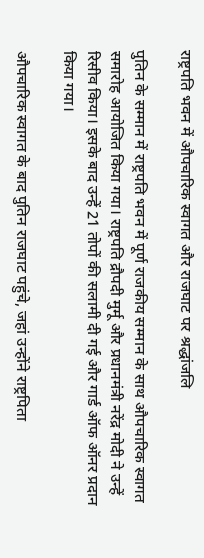राष्ट्रपति भवन में औपचारिक स्वागत और राजघाट पर श्रद्धांजलि

पुतिन के सम्मान में राष्ट्रपति भवन में पूर्ण राजकीय सम्मान के साथ औपचारिक स्वागत समारोह आयोजित किया गया। राष्ट्रपति द्रौपदी मुर्मू और प्रधानमंत्री नरेंद्र मोदी ने उन्हें रिसीव किया। इसके बाद उन्हें 21 तोपों की सलामी दी गई और गार्ड ऑफ ऑनर प्रदान किया गया।

औपचारिक स्वागत के बाद पुतिन राजघाट पहुंचे, जहां उन्होंने राष्ट्रपिता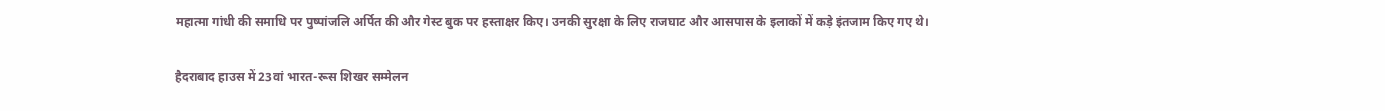महात्मा गांधी की समाधि पर पुष्पांजलि अर्पित की और गेस्ट बुक पर हस्ताक्षर किए। उनकी सुरक्षा के लिए राजघाट और आसपास के इलाकों में कड़े इंतजाम किए गए थे।

हैदराबाद हाउस में 23वां भारत-रूस शिखर सम्मेलन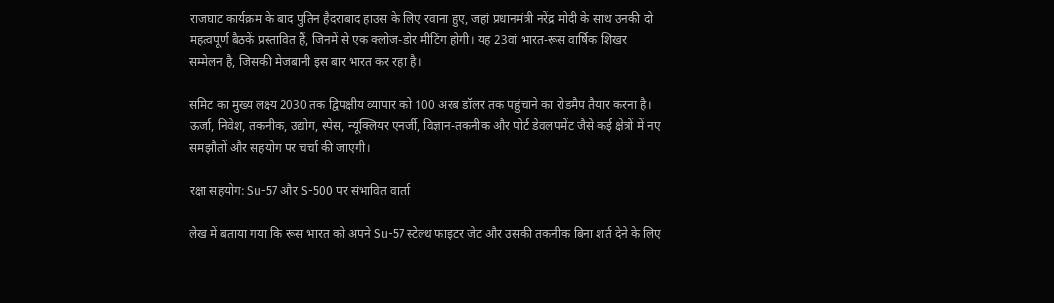राजघाट कार्यक्रम के बाद पुतिन हैदराबाद हाउस के लिए रवाना हुए, जहां प्रधानमंत्री नरेंद्र मोदी के साथ उनकी दो महत्वपूर्ण बैठकें प्रस्तावित हैं, जिनमें से एक क्लोज-डोर मीटिंग होगी। यह 23वां भारत-रूस वार्षिक शिखर सम्मेलन है, जिसकी मेजबानी इस बार भारत कर रहा है।

समिट का मुख्य लक्ष्य 2030 तक द्विपक्षीय व्यापार को 100 अरब डॉलर तक पहुंचाने का रोडमैप तैयार करना है। ऊर्जा, निवेश, तकनीक, उद्योग, स्पेस, न्यूक्लियर एनर्जी, विज्ञान-तकनीक और पोर्ट डेवलपमेंट जैसे कई क्षेत्रों में नए समझौतों और सहयोग पर चर्चा की जाएगी।

रक्षा सहयोग: Su-57 और S-500 पर संभावित वार्ता

लेख में बताया गया कि रूस भारत को अपने Su-57 स्टेल्थ फाइटर जेट और उसकी तकनीक बिना शर्त देने के लिए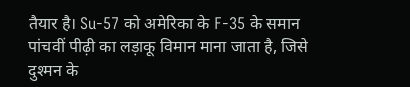तैयार है। Su-57 को अमेरिका के F-35 के समान पांचवीं पीढ़ी का लड़ाकू विमान माना जाता है, जिसे दुश्मन के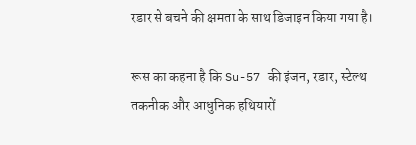रडार से बचने की क्षमता के साथ डिजाइन किया गया है।

रूस का कहना है कि Su-57 की इंजन, रडार, स्टेल्थ तकनीक और आधुनिक हथियारों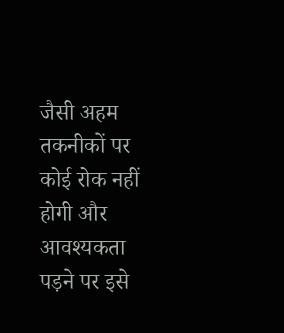जैसी अहम तकनीकों पर कोई रोक नहीं होगी और आवश्यकता पड़ने पर इसे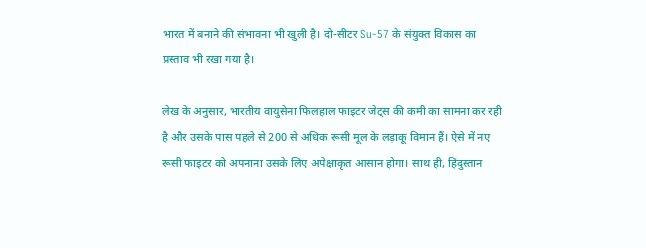भारत में बनाने की संभावना भी खुली है। दो-सीटर Su-57 के संयुक्त विकास का प्रस्ताव भी रखा गया है।

लेख के अनुसार, भारतीय वायुसेना फिलहाल फाइटर जेट्स की कमी का सामना कर रही है और उसके पास पहले से 200 से अधिक रूसी मूल के लड़ाकू विमान हैं। ऐसे में नए रूसी फाइटर को अपनाना उसके लिए अपेक्षाकृत आसान होगा। साथ ही, हिंदुस्तान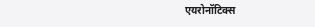एयरोनॉटिक्स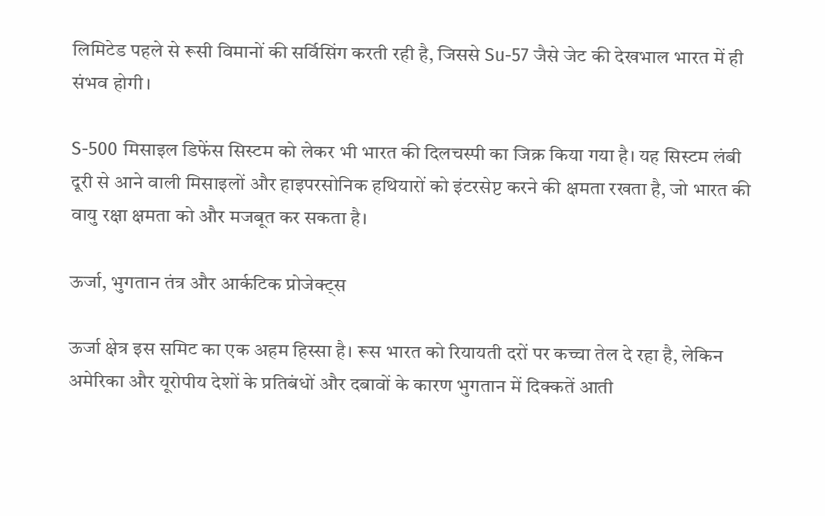लिमिटेड पहले से रूसी विमानों की सर्विसिंग करती रही है, जिससे Su-57 जैसे जेट की देखभाल भारत में ही संभव होगी।

S-500 मिसाइल डिफेंस सिस्टम को लेकर भी भारत की दिलचस्पी का जिक्र किया गया है। यह सिस्टम लंबी दूरी से आने वाली मिसाइलों और हाइपरसोनिक हथियारों को इंटरसेप्ट करने की क्षमता रखता है, जो भारत की वायु रक्षा क्षमता को और मजबूत कर सकता है।

ऊर्जा, भुगतान तंत्र और आर्कटिक प्रोजेक्ट्स

ऊर्जा क्षेत्र इस समिट का एक अहम हिस्सा है। रूस भारत को रियायती दरों पर कच्चा तेल दे रहा है, लेकिन अमेरिका और यूरोपीय देशों के प्रतिबंधों और दबावों के कारण भुगतान में दिक्कतें आती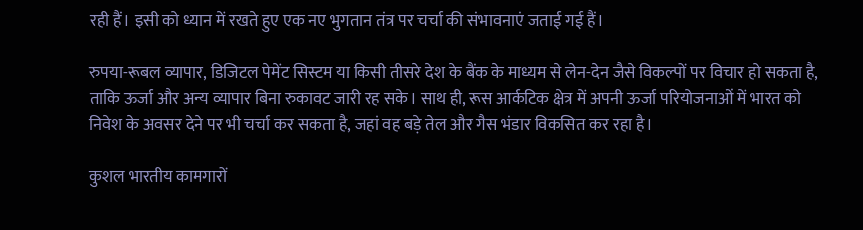रही हैं। इसी को ध्यान में रखते हुए एक नए भुगतान तंत्र पर चर्चा की संभावनाएं जताई गई हैं।

रुपया-रूबल व्यापार, डिजिटल पेमेंट सिस्टम या किसी तीसरे देश के बैंक के माध्यम से लेन-देन जैसे विकल्पों पर विचार हो सकता है, ताकि ऊर्जा और अन्य व्यापार बिना रुकावट जारी रह सके। साथ ही, रूस आर्कटिक क्षेत्र में अपनी ऊर्जा परियोजनाओं में भारत को निवेश के अवसर देने पर भी चर्चा कर सकता है, जहां वह बड़े तेल और गैस भंडार विकसित कर रहा है।

कुशल भारतीय कामगारों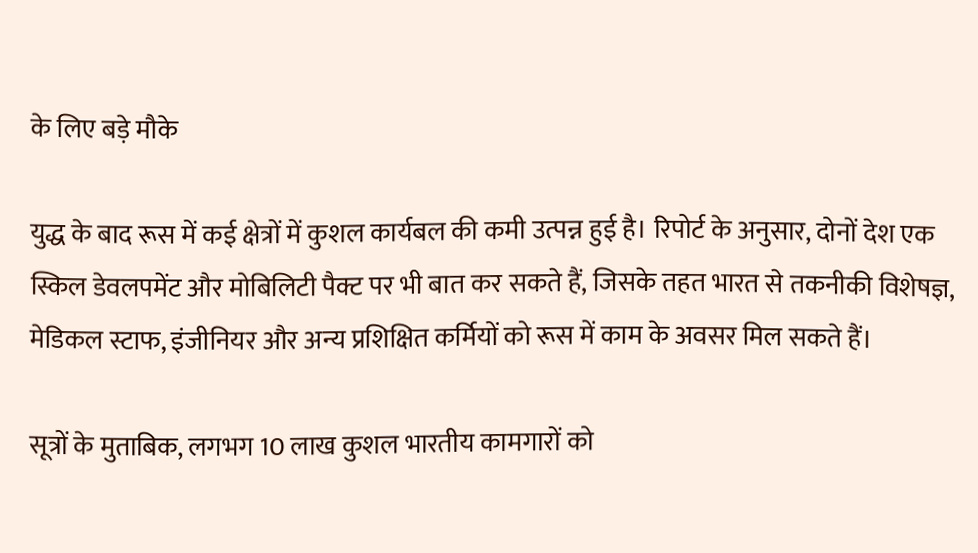के लिए बड़े मौके

युद्ध के बाद रूस में कई क्षेत्रों में कुशल कार्यबल की कमी उत्पन्न हुई है। रिपोर्ट के अनुसार, दोनों देश एक स्किल डेवलपमेंट और मोबिलिटी पैक्ट पर भी बात कर सकते हैं, जिसके तहत भारत से तकनीकी विशेषज्ञ, मेडिकल स्टाफ, इंजीनियर और अन्य प्रशिक्षित कर्मियों को रूस में काम के अवसर मिल सकते हैं।

सूत्रों के मुताबिक, लगभग 10 लाख कुशल भारतीय कामगारों को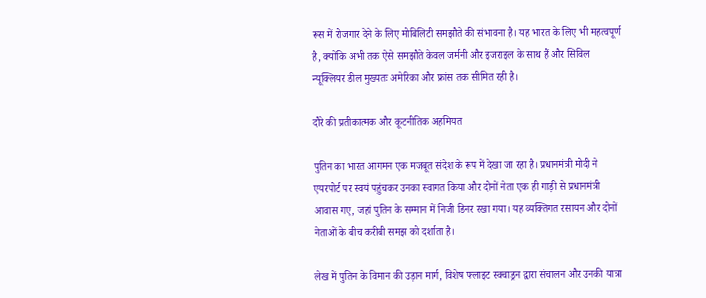रूस में रोजगार देने के लिए मोबिलिटी समझौते की संभावना है। यह भारत के लिए भी महत्वपूर्ण है, क्योंकि अभी तक ऐसे समझौते केवल जर्मनी और इजराइल के साथ हैं और सिविल न्यूक्लियर डील मुख्यतः अमेरिका और फ्रांस तक सीमित रही है।

दौरे की प्रतीकात्मक और कूटनीतिक अहमियत

पुतिन का भारत आगमन एक मजबूत संदेश के रूप में देखा जा रहा है। प्रधानमंत्री मोदी ने एयरपोर्ट पर स्वयं पहुंचकर उनका स्वागत किया और दोनों नेता एक ही गाड़ी से प्रधानमंत्री आवास गए, जहां पुतिन के सम्मान में निजी डिनर रखा गया। यह व्यक्तिगत रसायन और दोनों नेताओं के बीच करीबी समझ को दर्शाता है।

लेख में पुतिन के विमान की उड़ान मार्ग, विशेष फ्लाइट स्क्वाड्रन द्वारा संचालन और उनकी यात्रा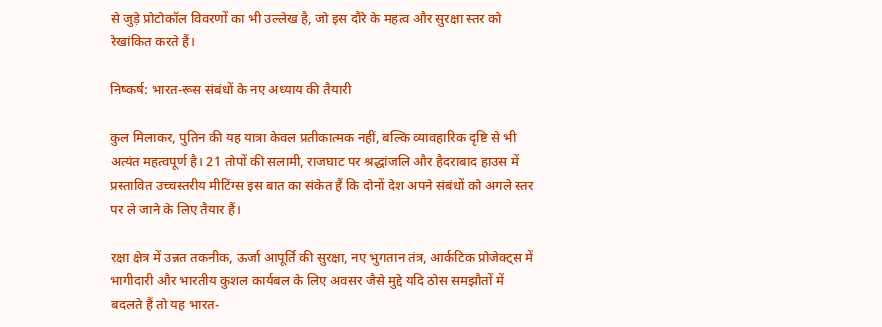से जुड़े प्रोटोकॉल विवरणों का भी उल्लेख है, जो इस दौरे के महत्व और सुरक्षा स्तर को रेखांकित करते हैं।

निष्कर्ष: भारत-रूस संबंधों के नए अध्याय की तैयारी

कुल मिलाकर, पुतिन की यह यात्रा केवल प्रतीकात्मक नहीं, बल्कि व्यावहारिक दृष्टि से भी अत्यंत महत्वपूर्ण है। 21 तोपों की सलामी, राजघाट पर श्रद्धांजलि और हैदराबाद हाउस में प्रस्तावित उच्चस्तरीय मीटिंग्स इस बात का संकेत हैं कि दोनों देश अपने संबंधों को अगले स्तर पर ले जाने के लिए तैयार हैं।

रक्षा क्षेत्र में उन्नत तकनीक, ऊर्जा आपूर्ति की सुरक्षा, नए भुगतान तंत्र, आर्कटिक प्रोजेक्ट्स में भागीदारी और भारतीय कुशल कार्यबल के लिए अवसर जैसे मुद्दे यदि ठोस समझौतों में बदलते हैं तो यह भारत-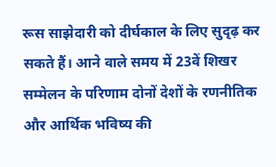रूस साझेदारी को दीर्घकाल के लिए सुदृढ़ कर सकते हैं। आने वाले समय में 23वें शिखर सम्मेलन के परिणाम दोनों देशों के रणनीतिक और आर्थिक भविष्य की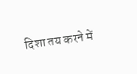दिशा तय करने में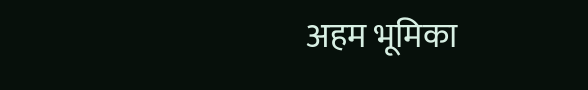अहम भूमिका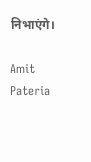निभाएंगे।

Amit Pateria